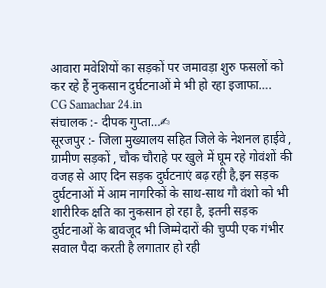आवारा मवेशियों का सड़कों पर जमावड़ा शुरु फसलों को कर रहे हैं नुकसान दुर्घटनाओं मे भी हो रहा इजाफा….
CG Samachar 24.in
संचालक :- दीपक गुप्ता…✍
सूरजपुर :- जिला मुख्यालय सहित जिले के नेशनल हाईवे , ग्रामीण सड़कों , चौक चौराहे पर खुले में घूम रहे गोवंशों की वजह से आए दिन सड़क दुर्घटनाएं बढ़ रही है,इन सड़क दुर्घटनाओं में आम नागरिकों के साथ-साथ गौ वंशो को भी शारीरिक क्षति का नुकसान हो रहा है, इतनी सड़क दुर्घटनाओं के बावजूद भी जिम्मेदारों की चुप्पी एक गंभीर सवाल पैदा करती है लगातार हो रही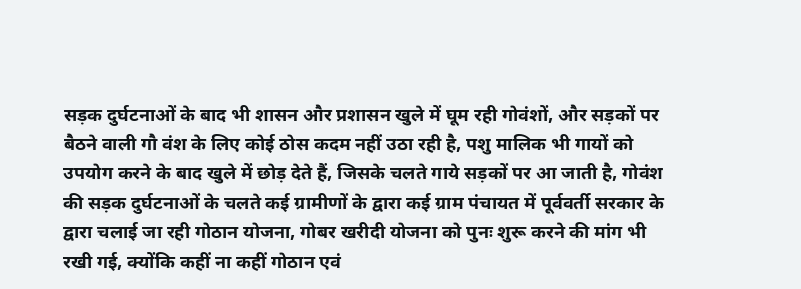सड़क दुर्घटनाओं के बाद भी शासन और प्रशासन खुले में घूम रही गोवंशों, और सड़कों पर बैठने वाली गौ वंश के लिए कोई ठोस कदम नहीं उठा रही है, पशु मालिक भी गायों को उपयोग करने के बाद खुले में छोड़ देते हैं, जिसके चलते गाये सड़कों पर आ जाती है, गोवंश की सड़क दुर्घटनाओं के चलते कई ग्रामीणों के द्वारा कई ग्राम पंचायत में पूर्ववर्ती सरकार के द्वारा चलाई जा रही गोठान योजना, गोबर खरीदी योजना को पुनः शुरू करने की मांग भी रखी गई, क्योंकि कहीं ना कहीं गोठान एवं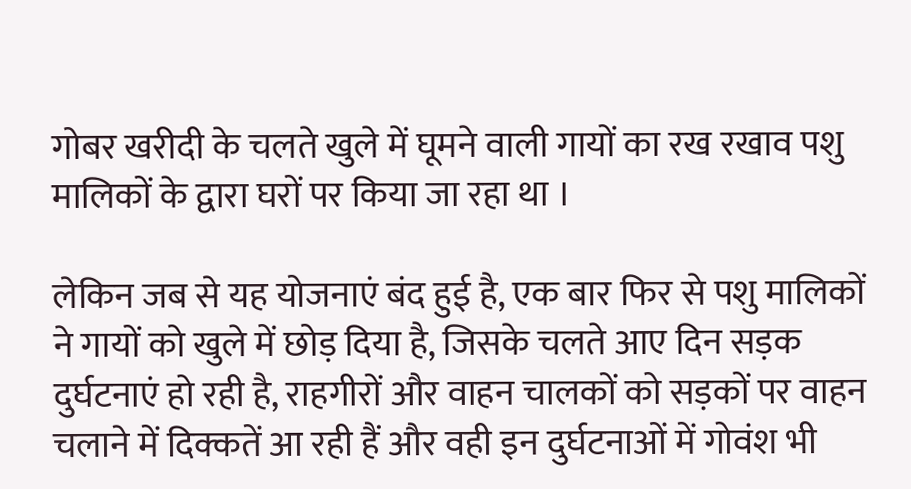गोबर खरीदी के चलते खुले में घूमने वाली गायों का रख रखाव पशु मालिकों के द्वारा घरों पर किया जा रहा था ।

लेकिन जब से यह योजनाएं बंद हुई है, एक बार फिर से पशु मालिकों ने गायों को खुले में छोड़ दिया है, जिसके चलते आए दिन सड़क दुर्घटनाएं हो रही है, राहगीरों और वाहन चालकों को सड़कों पर वाहन चलाने में दिक्कतें आ रही हैं और वही इन दुर्घटनाओं में गोवंश भी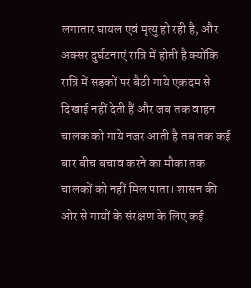लगातार घायल एवं मृत्यु हो रही है, और अक्सर दुर्घटनाएं रात्रि में होती है क्योंकि रात्रि में सड़कों पर बैठी गाये एकदम से दिखाई नहीं देती हैं और जब तक वाहन चालक को गाये नजर आती है तब तक कई बार बीच बचाव करने का मौका तक चालकों को नहीं मिल पाता। शासन की ओर से गायों के संरक्षण के लिए कई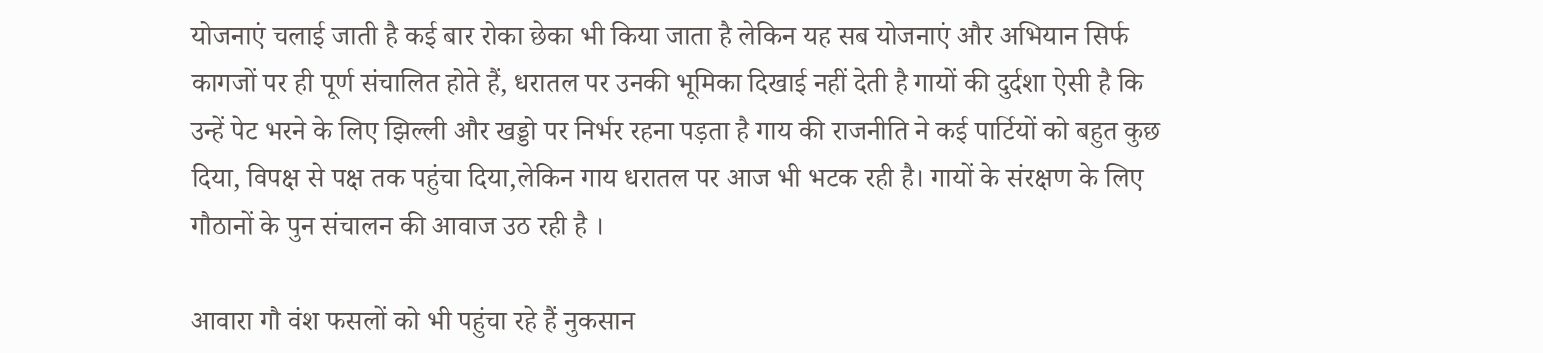योजनाएं चलाई जाती है कई बार रोका छेका भी किया जाता है लेकिन यह सब योजनाएं और अभियान सिर्फ कागजों पर ही पूर्ण संचालित होते हैं, धरातल पर उनकी भूमिका दिखाई नहीं देती है गायों की दुर्दशा ऐसी है कि उन्हें पेट भरने के लिए झिल्ली और खड्डो पर निर्भर रहना पड़ता है गाय की राजनीति ने कई पार्टियों को बहुत कुछ दिया, विपक्ष से पक्ष तक पहुंचा दिया,लेकिन गाय धरातल पर आज भी भटक रही है। गायों के संरक्षण के लिए गौठानों के पुन संचालन की आवाज उठ रही है ।

आवारा गौ वंश फसलों को भी पहुंचा रहे हैं नुकसान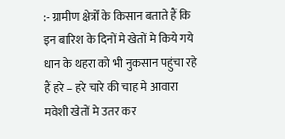:- ग्रामीण क्षेत्रोँ के किसान बताते हैं कि इन बारिश के दिनों मे खेतों मे किये गये धान के थहरा को भी नुकसान पहुंचा रहे हैं हरे – हरे चारे की चाह मे आवारा मवेशी खेतों मे उतर कर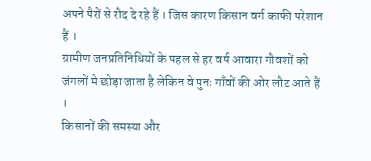अपने पैरों से रौद दे रहे हैं । जिस कारण किसान वर्ग काफी परेशान हैं ।
ग्रामीण जनप्रतिनिधियों के पहल से हर वर्ष आवारा गौवशों को जंगलों मे छोड़ा जाता है लेकिन वे पुनः गाँवों की ओर लौट आते हैं ।
किसानों की समस्या और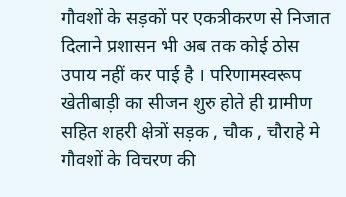गौवशों के सड़कों पर एकत्रीकरण से निजात दिलाने प्रशासन भी अब तक कोई ठोस उपाय नहीं कर पाई है । परिणामस्वरूप खेतीबाड़ी का सीजन शुरु होते ही ग्रामीण सहित शहरी क्षेत्रों सड़क , चौक , चौराहे मे गौवशों के विचरण की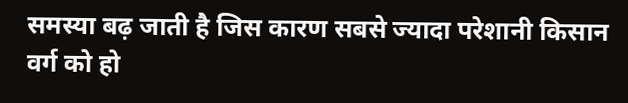समस्या बढ़ जाती है जिस कारण सबसे ज्यादा परेशानी किसान वर्ग को हो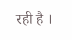रही है ।